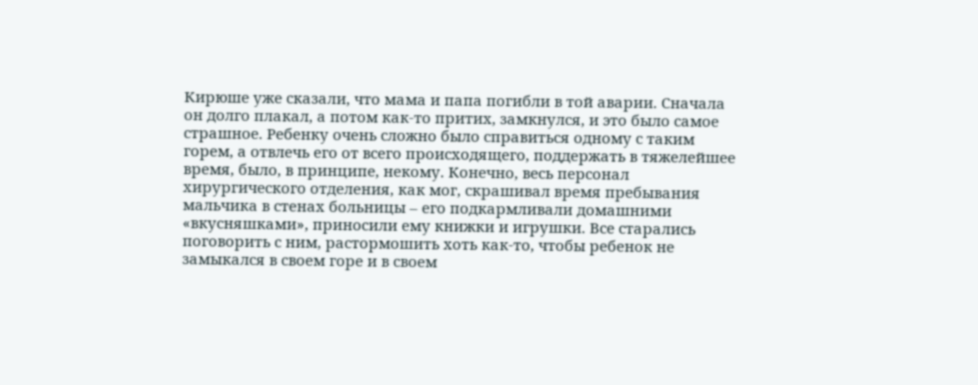Кирюше уже сказали, что мама и папа погибли в той аварии. Сначала он долго плакал, а потом как-то притих, замкнулся, и это было самое страшное. Ребенку очень сложно было справиться одному с таким горем, а отвлечь его от всего происходящего, поддержать в тяжелейшее время, было, в принципе, некому. Конечно, весь персонал хирургического отделения, как мог, скрашивал время пребывания мальчика в стенах больницы – его подкармливали домашними «вкусняшками», приносили ему книжки и игрушки. Все старались поговорить с ним, растормошить хоть как-то, чтобы ребенок не замыкался в своем горе и в своем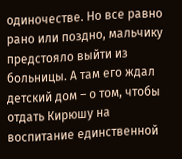одиночестве. Но все равно рано или поздно, мальчику предстояло выйти из больницы. А там его ждал детский дом – о том, чтобы отдать Кирюшу на воспитание единственной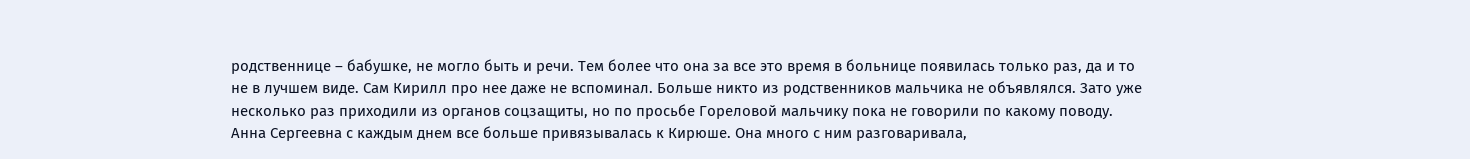родственнице – бабушке, не могло быть и речи. Тем более что она за все это время в больнице появилась только раз, да и то не в лучшем виде. Сам Кирилл про нее даже не вспоминал. Больше никто из родственников мальчика не объявлялся. Зато уже несколько раз приходили из органов соцзащиты, но по просьбе Гореловой мальчику пока не говорили по какому поводу.
Анна Сергеевна с каждым днем все больше привязывалась к Кирюше. Она много с ним разговаривала,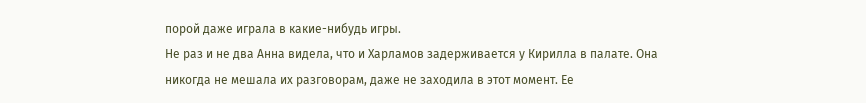порой даже играла в какие-нибудь игры.
Не раз и не два Анна видела, что и Харламов задерживается у Кирилла в палате. Она никогда не мешала их разговорам, даже не заходила в этот момент. Ее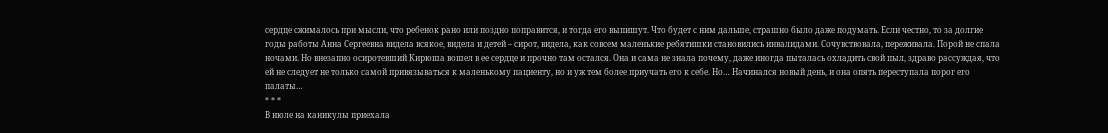сердце сжималось при мысли, что ребенок рано или поздно поправится, и тогда его выпишут. Что будет с ним дальше, страшно было даже подумать. Если честно, то за долгие годы работы Анна Сергеевна видела всякое, видела и детей – сирот, видела, как совсем маленькие ребятишки становились инвалидами. Сочувствовала, переживала. Порой не спала ночами. Но внезапно осиротевший Кирюша вошел в ее сердце и прочно там остался. Она и сама не знала почему, даже иногда пыталась охладить свой пыл, здраво рассуждая, что ей не следует не только самой привязываться к маленькому пациенту, но и уж тем более приучать его к себе. Но… Начинался новый день, и она опять переступала порог его палаты…
* * *
В июле на каникулы приехала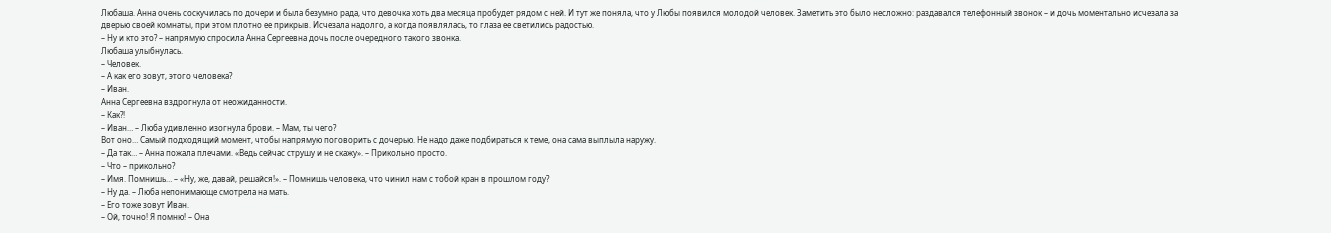Любаша. Анна очень соскучилась по дочери и была безумно рада, что девочка хоть два месяца пробудет рядом с ней. И тут же поняла, что у Любы появился молодой человек. Заметить это было несложно: раздавался телефонный звонок – и дочь моментально исчезала за дверью своей комнаты, при этом плотно ее прикрыв. Исчезала надолго, а когда появлялась, то глаза ее светились радостью.
– Ну и кто это? – напрямую спросила Анна Сергеевна дочь после очередного такого звонка.
Любаша улыбнулась.
– Человек.
– А как его зовут, этого человека?
– Иван.
Анна Сергеевна вздрогнула от неожиданности.
– Как?!
– Иван… – Люба удивленно изогнула брови. – Мам, ты чего?
Вот оно… Самый подходящий момент, чтобы напрямую поговорить с дочерью. Не надо даже подбираться к теме, она сама выплыла наружу.
– Да так… – Анна пожала плечами. «Ведь сейчас струшу и не скажу». – Прикольно просто.
– Что – прикольно?
– Имя. Помнишь… – «Ну, же, давай, решайся!». – Помнишь человека, что чинил нам с тобой кран в прошлом году?
– Ну да. – Люба непонимающе смотрела на мать.
– Его тоже зовут Иван.
– Ой, точно! Я помню! – Она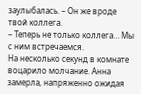заулыбалась. – Он же вроде твой коллега.
– Теперь не только коллега… Мы с ним встречаемся.
На несколько секунд в комнате воцарило молчание. Анна замерла, напряженно ожидая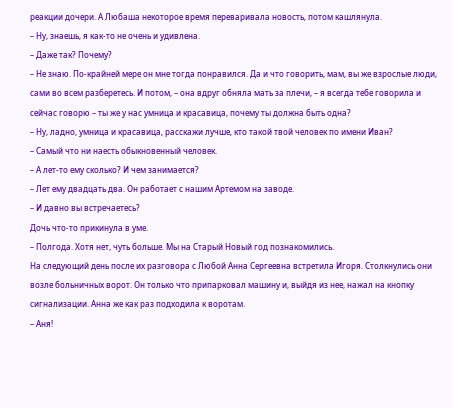реакции дочери. А Любаша некоторое время переваривала новость, потом кашлянула.
– Ну, знаешь, я как-то не очень и удивлена.
– Даже так? Почему?
– Не знаю. По-крайней мере он мне тогда понравился. Да и что говорить, мам, вы же взрослые люди, сами во всем разберетесь. И потом, – она вдруг обняла мать за плечи, – я всегда тебе говорила и сейчас говорю – ты же у нас умница и красавица, почему ты должна быть одна?
– Ну, ладно, умница и красавица, расскажи лучше, кто такой твой человек по имени Иван?
– Самый что ни наесть обыкновенный человек.
– А лет-то ему сколько? И чем занимается?
– Лет ему двадцать два. Он работает с нашим Артемом на заводе.
– И давно вы встречаетесь?
Дочь что-то прикинула в уме.
– Полгода. Хотя нет, чуть больше. Мы на Старый Новый год познакомились.
На следующий день после их разговора с Любой Анна Сергеевна встретила Игоря. Столкнулись они возле больничных ворот. Он только что припарковал машину и, выйдя из нее, нажал на кнопку сигнализации. Анна же как раз подходила к воротам.
– Аня!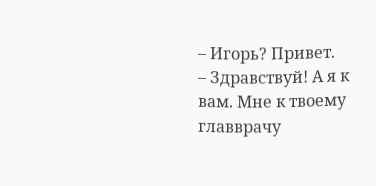– Игорь? Привет.
– Здравствуй! А я к вам. Мне к твоему главврачу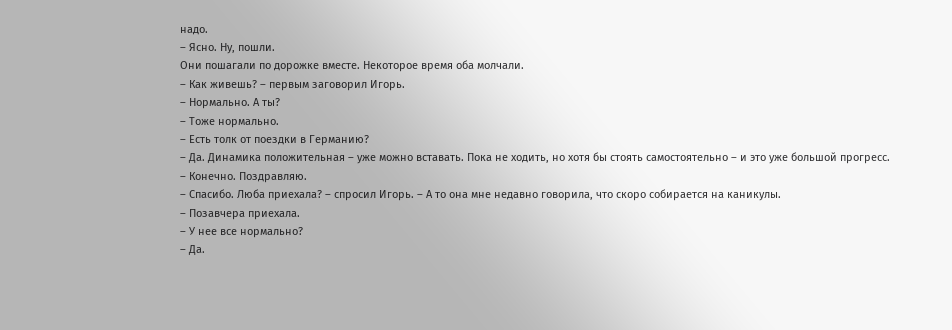надо.
– Ясно. Ну, пошли.
Они пошагали по дорожке вместе. Некоторое время оба молчали.
– Как живешь? – первым заговорил Игорь.
– Нормально. А ты?
– Тоже нормально.
– Есть толк от поездки в Германию?
– Да. Динамика положительная – уже можно вставать. Пока не ходить, но хотя бы стоять самостоятельно – и это уже большой прогресс.
– Конечно. Поздравляю.
– Спасибо. Люба приехала? – спросил Игорь. – А то она мне недавно говорила, что скоро собирается на каникулы.
– Позавчера приехала.
– У нее все нормально?
– Да.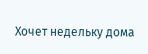Хочет недельку дома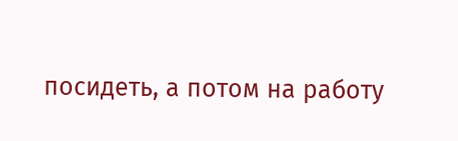посидеть, а потом на работу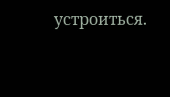устроиться.